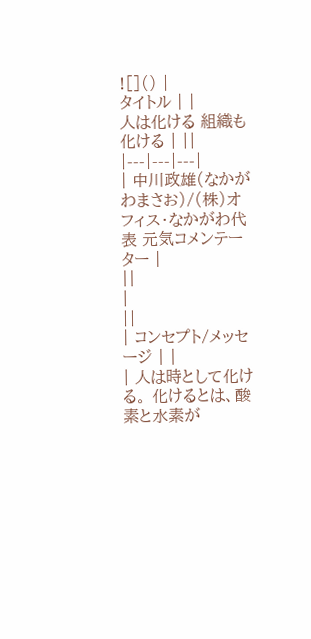![]() |
タイトル | |
人は化ける 組織も化ける | ||
|---|---|---|
| 中川政雄(なかがわまさお)/(株)オフィス・なかがわ代表 元気コメンテーター |
||
|
||
| コンセプト/メッセージ | |
| 人は時として化ける。 化けるとは、酸素と水素が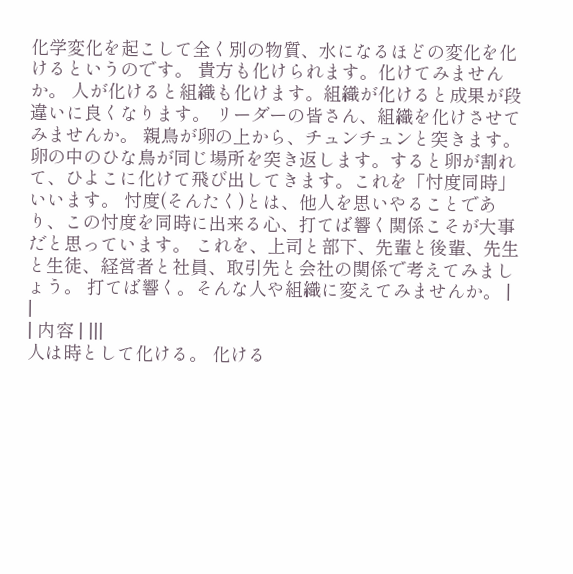化学変化を起こして全く別の物質、水になるほどの変化を化けるというのです。 貴方も化けられます。化けてみませんか。 人が化けると組織も化けます。組織が化けると成果が段違いに良くなります。 リーダーの皆さん、組織を化けさせてみませんか。 親鳥が卵の上から、チュンチュンと突きます。卵の中のひな鳥が同じ場所を突き返します。すると卵が割れて、ひよこに化けて飛び出してきます。これを「忖度同時」いいます。 忖度(そんたく)とは、他人を思いやることであり、この忖度を同時に出来る心、打てば響く関係こそが大事だと思っています。 これを、上司と部下、先輩と後輩、先生と生徒、経営者と社員、取引先と会社の関係で考えてみましょう。 打てば響く。そんな人や組織に変えてみませんか。 |
|
| 内容 | |||
人は時として化ける。 化ける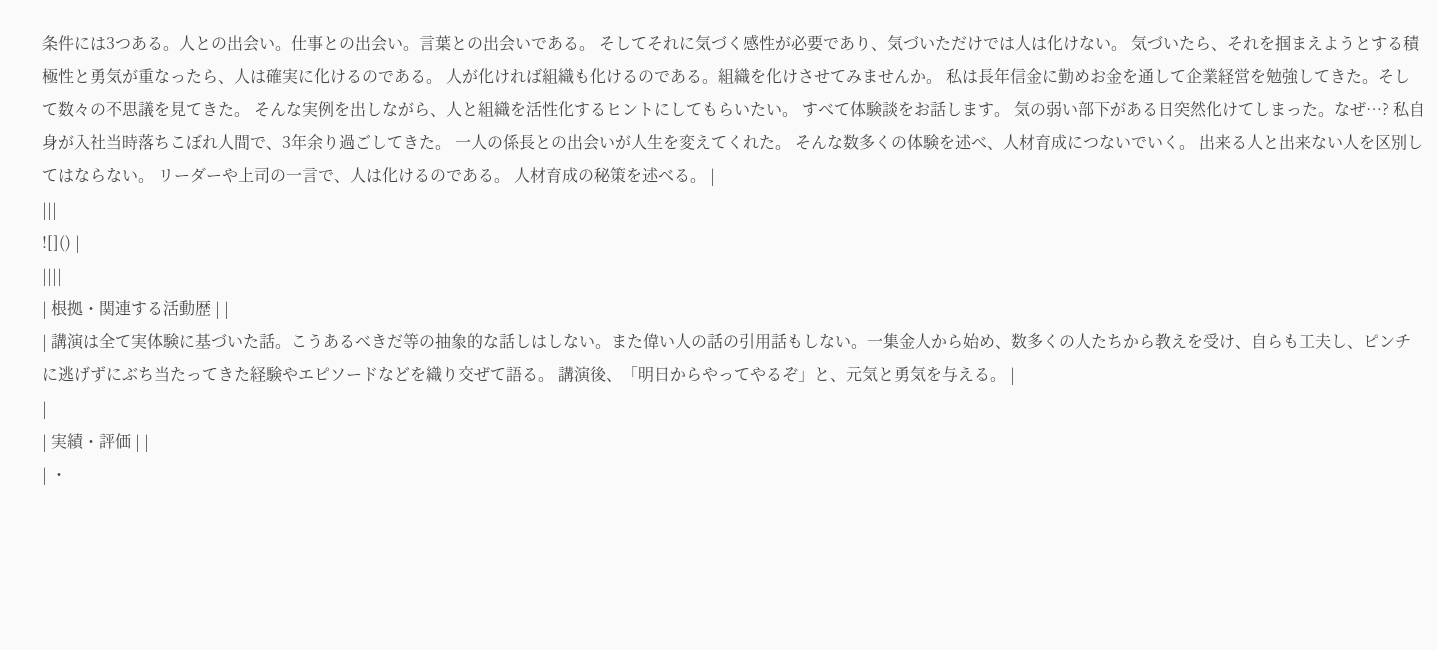条件には3つある。人との出会い。仕事との出会い。言葉との出会いである。 そしてそれに気づく感性が必要であり、気づいただけでは人は化けない。 気づいたら、それを掴まえようとする積極性と勇気が重なったら、人は確実に化けるのである。 人が化ければ組織も化けるのである。組織を化けさせてみませんか。 私は長年信金に勤めお金を通して企業経営を勉強してきた。そして数々の不思議を見てきた。 そんな実例を出しながら、人と組織を活性化するヒントにしてもらいたい。 すべて体験談をお話します。 気の弱い部下がある日突然化けてしまった。なぜ…? 私自身が入社当時落ちこぼれ人間で、3年余り過ごしてきた。 一人の係長との出会いが人生を変えてくれた。 そんな数多くの体験を述べ、人材育成につないでいく。 出来る人と出来ない人を区別してはならない。 リーダーや上司の一言で、人は化けるのである。 人材育成の秘策を述べる。 |
|||
![]() |
||||
| 根拠・関連する活動歴 | |
| 講演は全て実体験に基づいた話。こうあるべきだ等の抽象的な話しはしない。また偉い人の話の引用話もしない。一集金人から始め、数多くの人たちから教えを受け、自らも工夫し、ピンチに逃げずにぶち当たってきた経験やエピソードなどを織り交ぜて語る。 講演後、「明日からやってやるぞ」と、元気と勇気を与える。 |
|
| 実績・評価 | |
| ・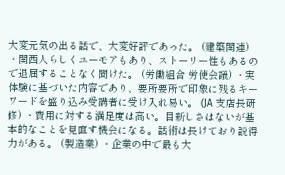大変元気の出る話で、大変好評であった。 (建築関連) ・関西人らしくユーモアもあり、ストーリー性もあるので退屈することなく聞けた。 (労働組合 労使会議) ・実体験に基づいた内容であり、要所要所で印象に残るキーワードを盛り込み受講者に受け入れ易い。 (JA 支店長研修) ・費用に対する満足度は高い。目新しさはないが基本的なことを見直す機会になる。話術は長けており説得力がある。 (製造業) ・企業の中で最も大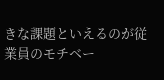きな課題といえるのが従業員のモチベー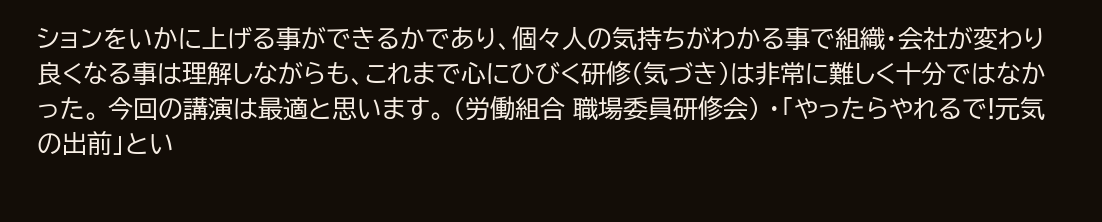ションをいかに上げる事ができるかであり、個々人の気持ちがわかる事で組織・会社が変わり良くなる事は理解しながらも、これまで心にひびく研修(気づき)は非常に難しく十分ではなかった。 今回の講演は最適と思います。 (労働組合 職場委員研修会) ・「やったらやれるで!元気の出前」とい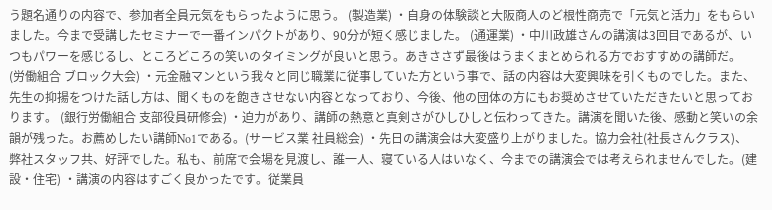う題名通りの内容で、参加者全員元気をもらったように思う。 (製造業) ・自身の体験談と大阪商人のど根性商売で「元気と活力」をもらいました。今まで受講したセミナーで一番インパクトがあり、90分が短く感じました。 (通運業) ・中川政雄さんの講演は3回目であるが、いつもパワーを感じるし、ところどころの笑いのタイミングが良いと思う。あきささず最後はうまくまとめられる方でおすすめの講師だ。 (労働組合 ブロック大会) ・元金融マンという我々と同じ職業に従事していた方という事で、話の内容は大変興味を引くものでした。また、先生の抑揚をつけた話し方は、聞くものを飽きさせない内容となっており、今後、他の団体の方にもお奨めさせていただきたいと思っております。 (銀行労働組合 支部役員研修会) ・迫力があり、講師の熱意と真剣さがひしひしと伝わってきた。講演を聞いた後、感動と笑いの余韻が残った。お薦めしたい講師No1である。(サービス業 社員総会) ・先日の講演会は大変盛り上がりました。協力会社(社長さんクラス)、弊社スタッフ共、好評でした。私も、前席で会場を見渡し、誰一人、寝ている人はいなく、今までの講演会では考えられませんでした。(建設・住宅) ・講演の内容はすごく良かったです。従業員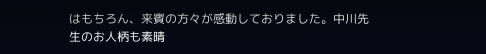はもちろん、来賓の方々が感動しておりました。中川先生のお人柄も素晴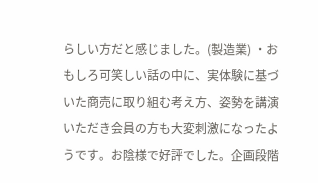らしい方だと感じました。(製造業) ・おもしろ可笑しい話の中に、実体験に基づいた商売に取り組む考え方、姿勢を講演いただき会員の方も大変刺激になったようです。お陰様で好評でした。企画段階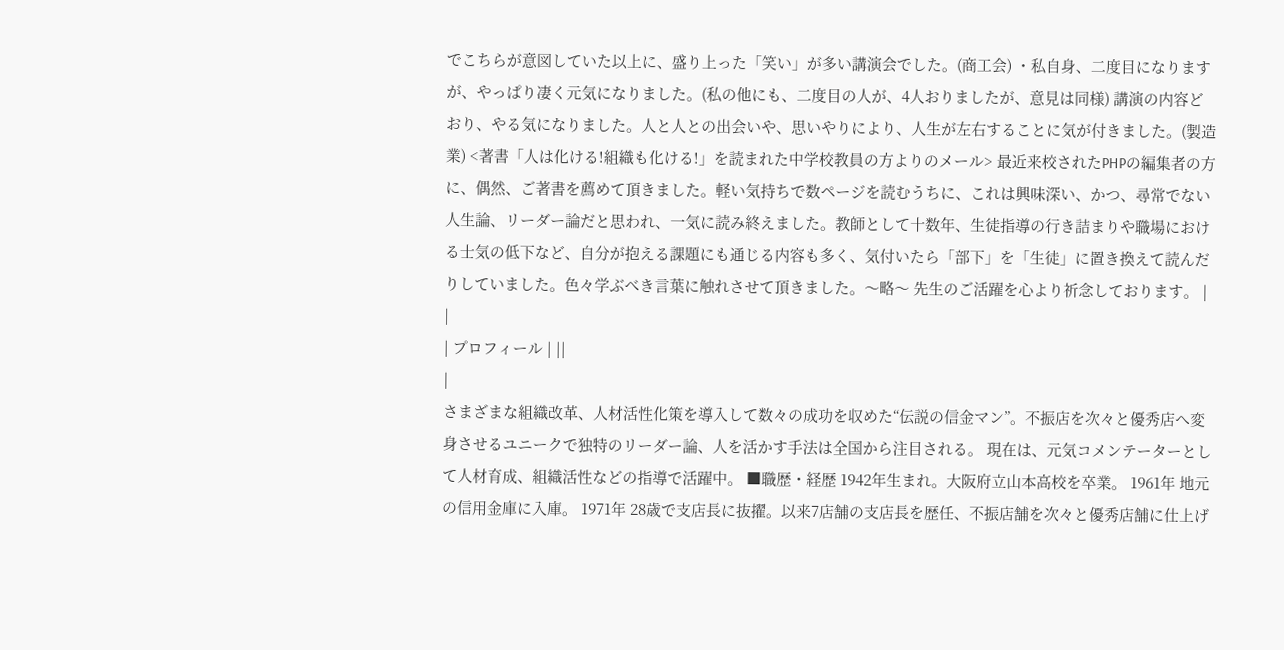でこちらが意図していた以上に、盛り上った「笑い」が多い講演会でした。(商工会) ・私自身、二度目になりますが、やっぱり凄く元気になりました。(私の他にも、二度目の人が、4人おりましたが、意見は同様) 講演の内容どおり、やる気になりました。人と人との出会いや、思いやりにより、人生が左右することに気が付きました。(製造業) <著書「人は化ける!組織も化ける!」を読まれた中学校教員の方よりのメール> 最近来校されたPHPの編集者の方に、偶然、ご著書を薦めて頂きました。軽い気持ちで数ページを読むうちに、これは興味深い、かつ、尋常でない人生論、リーダー論だと思われ、一気に読み終えました。教師として十数年、生徒指導の行き詰まりや職場における士気の低下など、自分が抱える課題にも通じる内容も多く、気付いたら「部下」を「生徒」に置き換えて読んだりしていました。色々学ぶべき言葉に触れさせて頂きました。〜略〜 先生のご活躍を心より祈念しております。 |
|
| プロフィール | ||
|
さまざまな組織改革、人材活性化策を導入して数々の成功を収めた“伝説の信金マン”。不振店を次々と優秀店へ変身させるユニークで独特のリーダー論、人を活かす手法は全国から注目される。 現在は、元気コメンテーターとして人材育成、組織活性などの指導で活躍中。 ■職歴・経歴 1942年生まれ。大阪府立山本高校を卒業。 1961年 地元の信用金庫に入庫。 1971年 28歳で支店長に抜擢。以来7店舗の支店長を歴任、不振店舗を次々と優秀店舗に仕上げ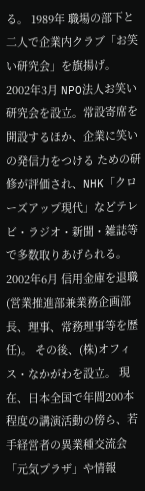る。 1989年 職場の部下と二人で企業内クラブ「お笑い研究会」を旗揚げ。 2002年3月 NPO法人お笑い研究会を設立。常設寄席を開設するほか、企業に笑いの発信力をつける ための研修が評価され、NHK「クローズアップ現代」などテレビ・ラジオ・新聞・雑誌等で多数取りあげられる。 2002年6月 信用金庫を退職(営業推進部兼業務企画部長、理事、常務理事等を歴任)。 その後、(株)オフィス・なかがわを設立。 現在、日本全国で年間200本程度の講演活動の傍ら、若手経営者の異業種交流会「元気プラザ」や情報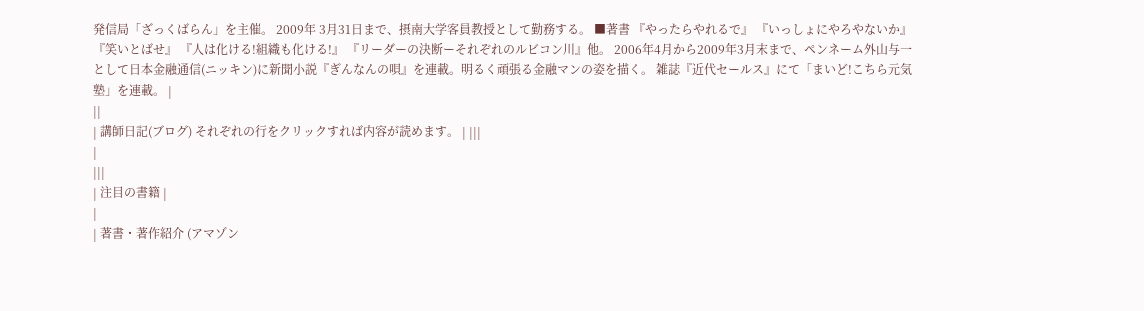発信局「ざっくばらん」を主催。 2009年 3月31日まで、摂南大学客員教授として勤務する。 ■著書 『やったらやれるで』 『いっしょにやろやないか』 『笑いとばせ』 『人は化ける!組織も化ける!』 『リーダーの決断ーそれぞれのルビコン川』他。 2006年4月から2009年3月末まで、ペンネーム外山与一として日本金融通信(ニッキン)に新聞小説『ぎんなんの唄』を連載。明るく頑張る金融マンの姿を描く。 雑誌『近代セールス』にて「まいど!こちら元気塾」を連載。 |
||
| 講師日記(ブログ) それぞれの行をクリックすれば内容が読めます。 | |||
|
|||
| 注目の書籍 |
|
| 著書・著作紹介 (アマゾン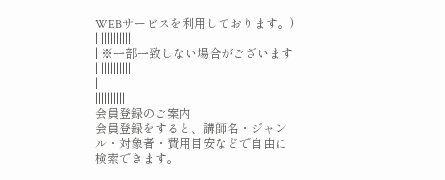WEBサービスを利用しております。) | ||||||||||
| ※一部一致しない場合がございます | ||||||||||
|
||||||||||
会員登録のご案内
会員登録をすると、講師名・ジャンル・対象者・費用目安などで自由に検索できます。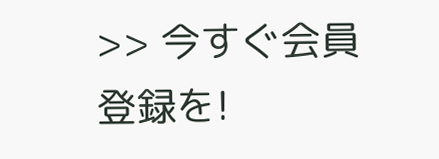>> 今すぐ会員登録を!